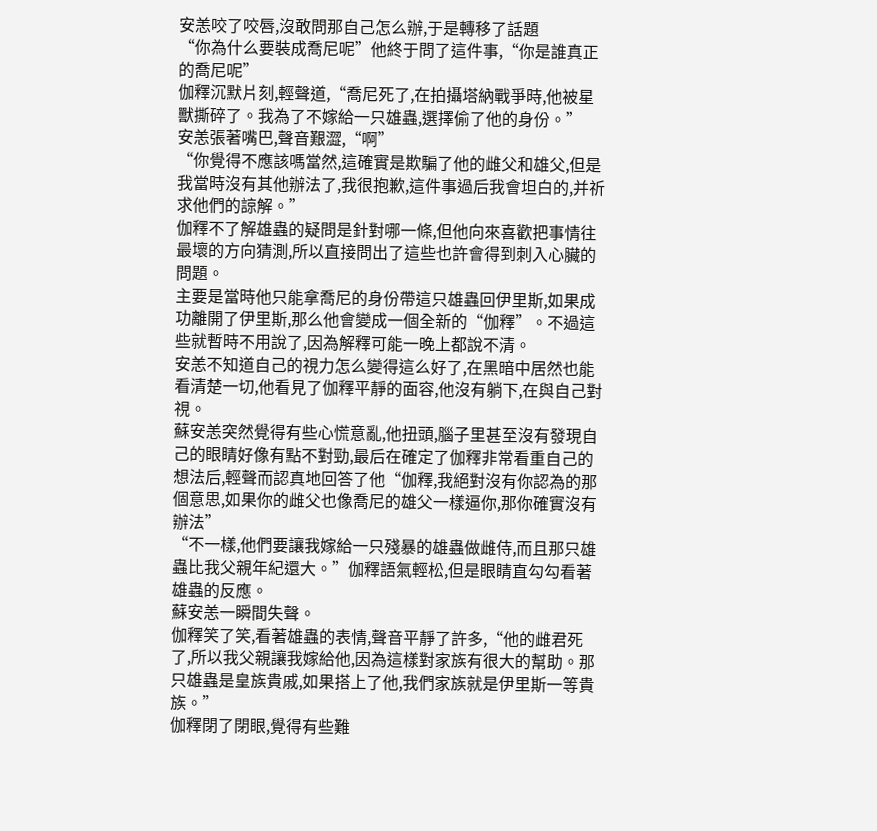安恙咬了咬唇,沒敢問那自己怎么辦,于是轉移了話題
“你為什么要裝成喬尼呢”他終于問了這件事,“你是誰真正的喬尼呢”
伽釋沉默片刻,輕聲道,“喬尼死了,在拍攝塔納戰爭時,他被星獸撕碎了。我為了不嫁給一只雄蟲,選擇偷了他的身份。”
安恙張著嘴巴,聲音艱澀,“啊”
“你覺得不應該嗎當然,這確實是欺騙了他的雌父和雄父,但是我當時沒有其他辦法了,我很抱歉,這件事過后我會坦白的,并祈求他們的諒解。”
伽釋不了解雄蟲的疑問是針對哪一條,但他向來喜歡把事情往最壞的方向猜測,所以直接問出了這些也許會得到刺入心臟的問題。
主要是當時他只能拿喬尼的身份帶這只雄蟲回伊里斯,如果成功離開了伊里斯,那么他會變成一個全新的“伽釋”。不過這些就暫時不用說了,因為解釋可能一晚上都說不清。
安恙不知道自己的視力怎么變得這么好了,在黑暗中居然也能看清楚一切,他看見了伽釋平靜的面容,他沒有躺下,在與自己對視。
蘇安恙突然覺得有些心慌意亂,他扭頭,腦子里甚至沒有發現自己的眼睛好像有點不對勁,最后在確定了伽釋非常看重自己的想法后,輕聲而認真地回答了他“伽釋,我絕對沒有你認為的那個意思,如果你的雌父也像喬尼的雄父一樣逼你,那你確實沒有辦法”
“不一樣,他們要讓我嫁給一只殘暴的雄蟲做雌侍,而且那只雄蟲比我父親年紀還大。”伽釋語氣輕松,但是眼睛直勾勾看著雄蟲的反應。
蘇安恙一瞬間失聲。
伽釋笑了笑,看著雄蟲的表情,聲音平靜了許多,“他的雌君死了,所以我父親讓我嫁給他,因為這樣對家族有很大的幫助。那只雄蟲是皇族貴戚,如果搭上了他,我們家族就是伊里斯一等貴族。”
伽釋閉了閉眼,覺得有些難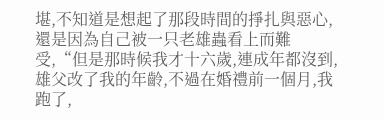堪,不知道是想起了那段時間的掙扎與惡心,還是因為自己被一只老雄蟲看上而難受,“但是那時候我才十六歲,連成年都沒到,雄父改了我的年齡,不過在婚禮前一個月,我跑了,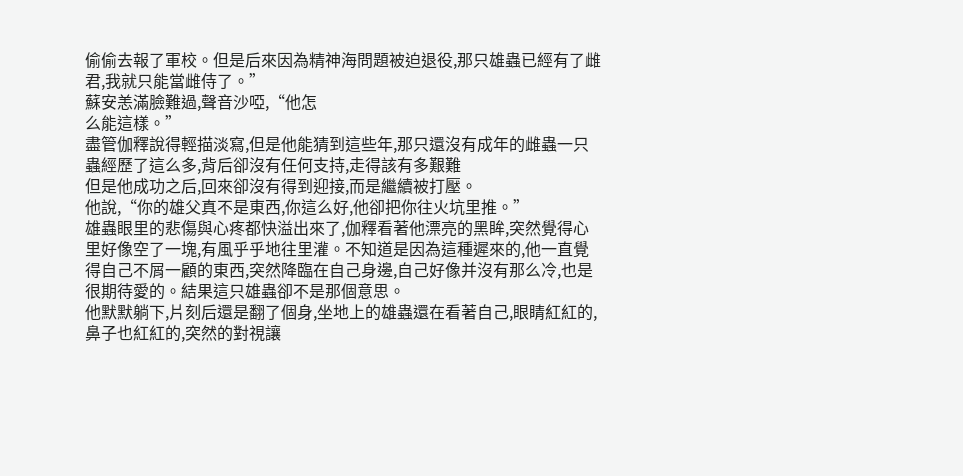偷偷去報了軍校。但是后來因為精神海問題被迫退役,那只雄蟲已經有了雌君,我就只能當雌侍了。”
蘇安恙滿臉難過,聲音沙啞,“他怎
么能這樣。”
盡管伽釋說得輕描淡寫,但是他能猜到這些年,那只還沒有成年的雌蟲一只蟲經歷了這么多,背后卻沒有任何支持,走得該有多艱難
但是他成功之后,回來卻沒有得到迎接,而是繼續被打壓。
他說,“你的雄父真不是東西,你這么好,他卻把你往火坑里推。”
雄蟲眼里的悲傷與心疼都快溢出來了,伽釋看著他漂亮的黑眸,突然覺得心里好像空了一塊,有風乎乎地往里灌。不知道是因為這種遲來的,他一直覺得自己不屑一顧的東西,突然降臨在自己身邊,自己好像并沒有那么冷,也是很期待愛的。結果這只雄蟲卻不是那個意思。
他默默躺下,片刻后還是翻了個身,坐地上的雄蟲還在看著自己,眼睛紅紅的,鼻子也紅紅的,突然的對視讓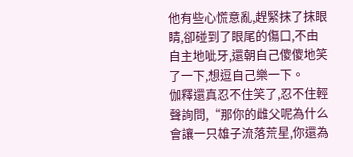他有些心慌意亂,趕緊抹了抹眼睛,卻碰到了眼尾的傷口,不由自主地呲牙,還朝自己傻傻地笑了一下,想逗自己樂一下。
伽釋還真忍不住笑了,忍不住輕聲詢問,“那你的雌父呢為什么會讓一只雄子流落荒星,你還為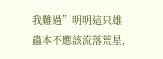我難過”明明這只雄蟲本不應該流落荒星,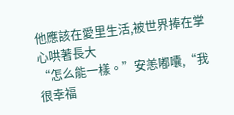他應該在愛里生活,被世界捧在掌心哄著長大
“怎么能一樣。”安恙嘟囔,“我很幸福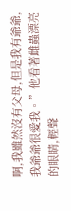啊,我雖然沒有父母,但是我有爺爺,我爺爺很愛我。”他看著雌蟲漂亮的眼睛,輕聲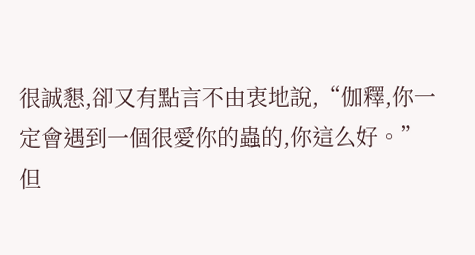很誠懇,卻又有點言不由衷地說,“伽釋,你一定會遇到一個很愛你的蟲的,你這么好。”
但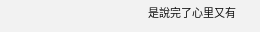是說完了心里又有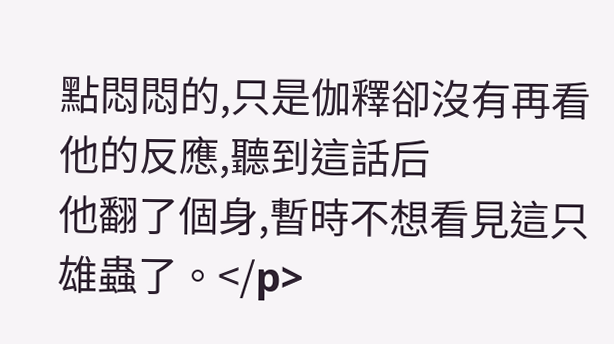點悶悶的,只是伽釋卻沒有再看他的反應,聽到這話后
他翻了個身,暫時不想看見這只雄蟲了。</p>